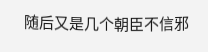随后又是几个朝臣不信邪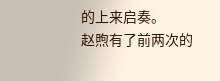的上来启奏。
赵煦有了前两次的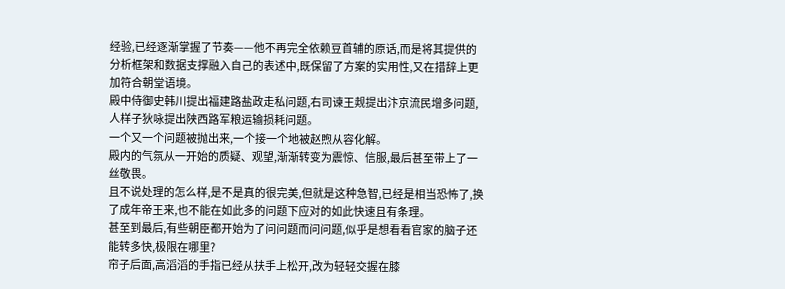经验,已经逐渐掌握了节奏——他不再完全依赖豆首辅的原话,而是将其提供的分析框架和数据支撑融入自己的表述中,既保留了方案的实用性,又在措辞上更加符合朝堂语境。
殿中侍御史韩川提出福建路盐政走私问题,右司谏王觌提出汴京流民增多问题,人样子狄咏提出陕西路军粮运输损耗问题。
一个又一个问题被抛出来,一个接一个地被赵煦从容化解。
殿内的气氛从一开始的质疑、观望,渐渐转变为震惊、信服,最后甚至带上了一丝敬畏。
且不说处理的怎么样,是不是真的很完美,但就是这种急智,已经是相当恐怖了,换了成年帝王来,也不能在如此多的问题下应对的如此快速且有条理。
甚至到最后,有些朝臣都开始为了问问题而问问题,似乎是想看看官家的脑子还能转多快,极限在哪里?
帘子后面,高滔滔的手指已经从扶手上松开,改为轻轻交握在膝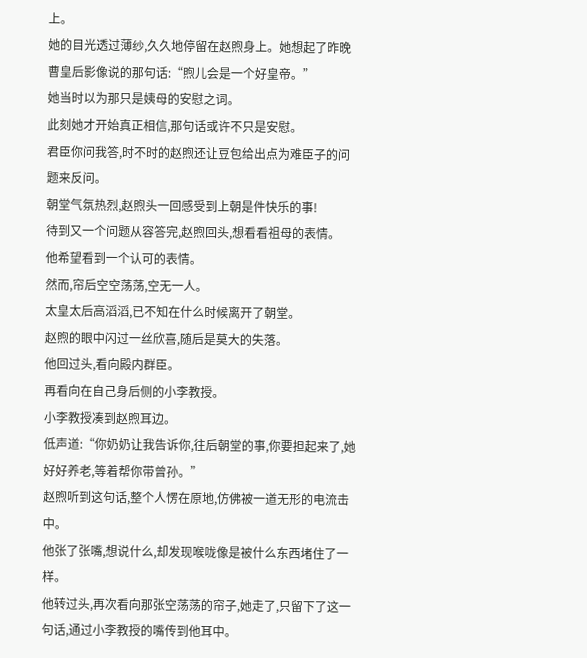上。
她的目光透过薄纱,久久地停留在赵煦身上。她想起了昨晚曹皇后影像说的那句话:“煦儿会是一个好皇帝。”
她当时以为那只是姨母的安慰之词。
此刻她才开始真正相信,那句话或许不只是安慰。
君臣你问我答,时不时的赵煦还让豆包给出点为难臣子的问题来反问。
朝堂气氛热烈,赵煦头一回感受到上朝是件快乐的事!
待到又一个问题从容答完,赵煦回头,想看看祖母的表情。
他希望看到一个认可的表情。
然而,帘后空空荡荡,空无一人。
太皇太后高滔滔,已不知在什么时候离开了朝堂。
赵煦的眼中闪过一丝欣喜,随后是莫大的失落。
他回过头,看向殿内群臣。
再看向在自己身后侧的小李教授。
小李教授凑到赵煦耳边。
低声道:“你奶奶让我告诉你,往后朝堂的事,你要担起来了,她好好养老,等着帮你带曾孙。”
赵煦听到这句话,整个人愣在原地,仿佛被一道无形的电流击中。
他张了张嘴,想说什么,却发现喉咙像是被什么东西堵住了一样。
他转过头,再次看向那张空荡荡的帘子,她走了,只留下了这一句话,通过小李教授的嘴传到他耳中。